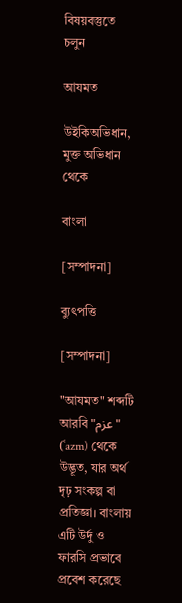বিষয়বস্তুতে চলুন

আযমত

উইকিঅভিধান, মুক্ত অভিধান থেকে

বাংলা

[সম্পাদনা]

ব্যুৎপত্তি

[সম্পাদনা]

"আযমত" শব্দটি আরবি "عزم" (ʿazm) থেকে উদ্ভূত, যার অর্থ দৃঢ় সংকল্প বা প্রতিজ্ঞা। বাংলায় এটি উর্দু ও ফারসি প্রভাবে প্রবেশ করেছে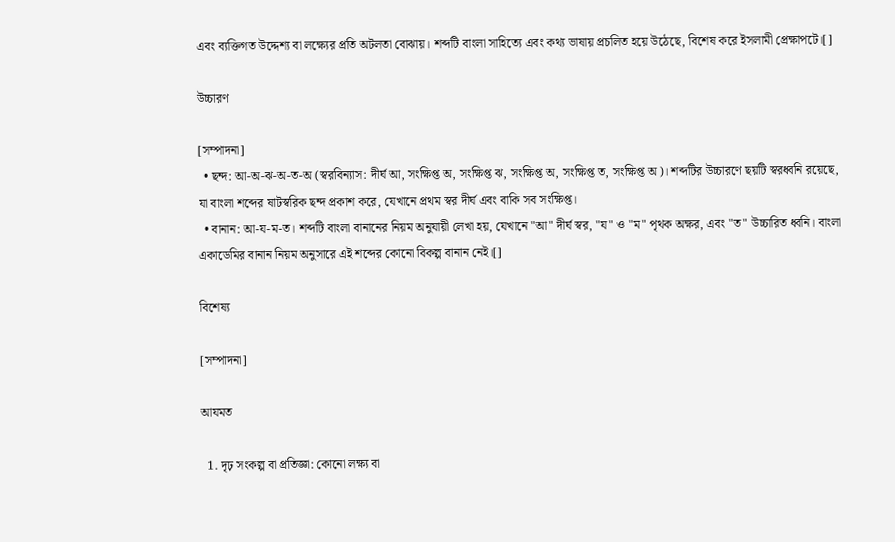এবং ব্যক্তিগত উদ্দেশ্য বা লক্ষ্যের প্রতি অটলতা বোঝায়। শব্দটি বাংলা সাহিত্যে এবং কথ্য ভাষায় প্রচলিত হয়ে উঠেছে, বিশেষ করে ইসলামী প্রেক্ষাপটে।[]

উচ্চারণ

[সম্পাদনা]
  • ছন্দ: আ-অ-ঝ-অ-ত-অ (স্বরবিন্যাস: দীর্ঘ আ, সংক্ষিপ্ত অ, সংক্ষিপ্ত ঝ, সংক্ষিপ্ত অ, সংক্ষিপ্ত ত, সংক্ষিপ্ত অ)। শব্দটির উচ্চারণে ছয়টি স্বরধ্বনি রয়েছে, যা বাংলা শব্দের ষাটস্বরিক ছন্দ প্রকাশ করে, যেখানে প্রথম স্বর দীর্ঘ এবং বাকি সব সংক্ষিপ্ত।
  • বানান: আ-য-ম-ত। শব্দটি বাংলা বানানের নিয়ম অনুযায়ী লেখা হয়, যেখানে "আ" দীর্ঘ স্বর, "য" ও "ম" পৃথক অক্ষর, এবং "ত" উচ্চারিত ধ্বনি। বাংলা একাডেমির বানান নিয়ম অনুসারে এই শব্দের কোনো বিকল্প বানান নেই।[]

বিশেষ্য

[সম্পাদনা]

আযমত

  1. দৃঢ় সংকল্প বা প্রতিজ্ঞা: কোনো লক্ষ্য বা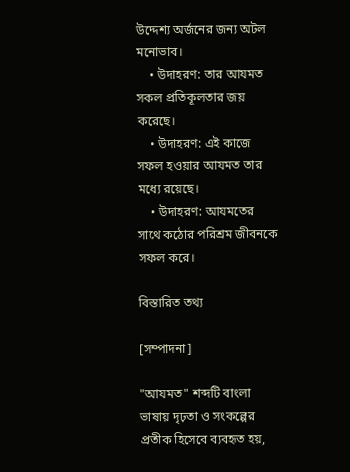উদ্দেশ্য অর্জনের জন্য অটল মনোভাব।
    • উদাহরণ: তার আযমত সকল প্রতিকূলতার জয় করেছে।
    • উদাহরণ: এই কাজে সফল হওয়ার আযমত তার মধ্যে রয়েছে।
    • উদাহরণ: আযমতের সাথে কঠোর পরিশ্রম জীবনকে সফল করে।

বিস্তারিত তথ্য

[সম্পাদনা]

"আযমত" শব্দটি বাংলা ভাষায় দৃঢ়তা ও সংকল্পের প্রতীক হিসেবে ব্যবহৃত হয়,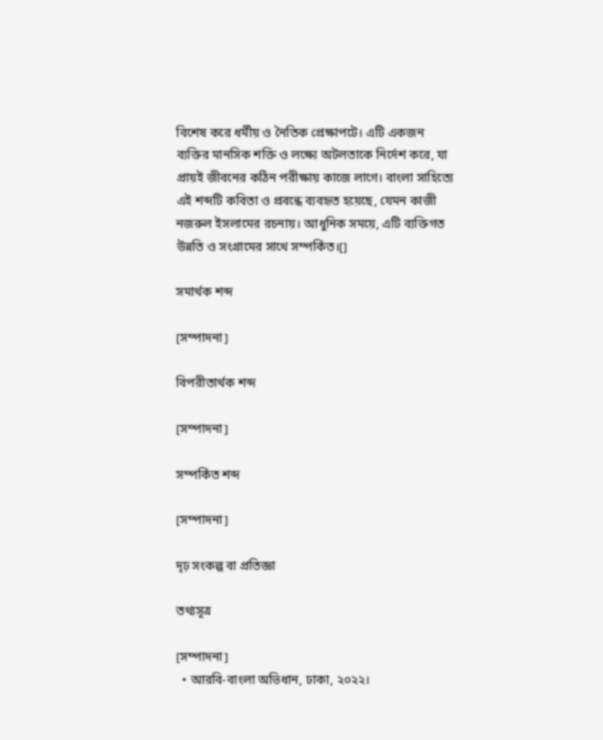বিশেষ করে ধর্মীয় ও নৈতিক প্রেক্ষাপটে। এটি একজন ব্যক্তির মানসিক শক্তি ও লক্ষ্যে অটলতাকে নির্দেশ করে, যা প্রায়ই জীবনের কঠিন পরীক্ষায় কাজে লাগে। বাংলা সাহিত্যে এই শব্দটি কবিতা ও প্রবন্ধে ব্যবহৃত হয়েছে, যেমন কাজী নজরুল ইসলামের রচনায়। আধুনিক সময়ে, এটি ব্যক্তিগত উন্নতি ও সংগ্রামের সাথে সম্পর্কিত।[]

সমার্থক শব্দ

[সম্পাদনা]

বিপরীতার্থক শব্দ

[সম্পাদনা]

সম্পর্কিত শব্দ

[সম্পাদনা]

দৃঢ় সংকল্প বা প্রতিজ্ঞা

তথ্যসূত্র

[সম্পাদনা]
  • আরবি-বাংলা অভিধান, ঢাকা, ২০২২।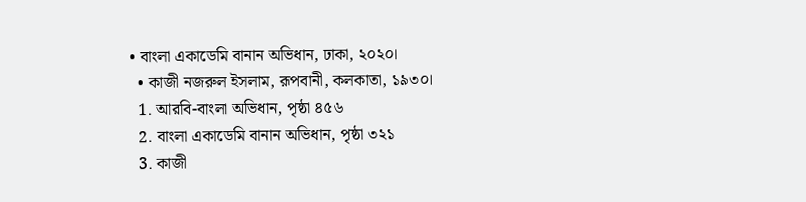• বাংলা একাডেমি বানান অভিধান, ঢাকা, ২০২০।
  • কাজী নজরুল ইসলাম, রূপবানী, কলকাতা, ১৯৩০।
  1. আরবি-বাংলা অভিধান, পৃষ্ঠা ৪৫৬
  2. বাংলা একাডেমি বানান অভিধান, পৃষ্ঠা ৩২১
  3. কাজী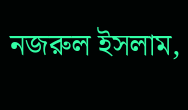নজরুল ইসলাম,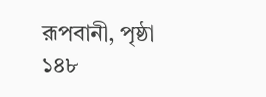রূপবানী, পৃষ্ঠা ১৪৮